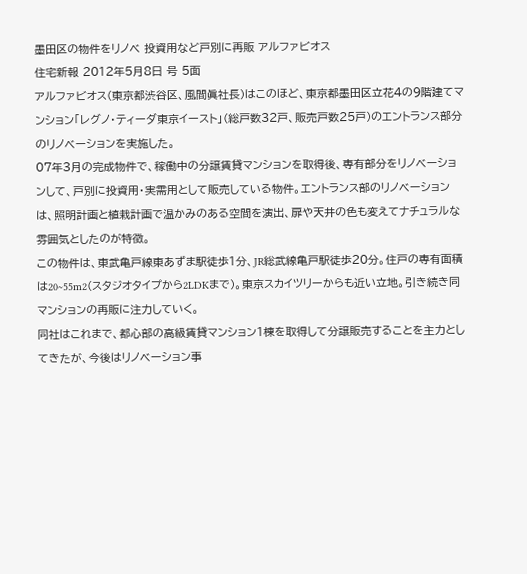墨田区の物件をリノベ 投資用など戸別に再販 アルファビオス
住宅新報 2012年5月8日 号 5面
アルファビオス(東京都渋谷区、風間眞社長)はこのほど、東京都墨田区立花4の9階建てマンション「レグノ・ティーダ東京イースト」(総戸数32戸、販売戸数25戸)のエントランス部分のリノベーションを実施した。
07年3月の完成物件で、稼働中の分譲賃貸マンションを取得後、専有部分をリノベーションして、戸別に投資用・実需用として販売している物件。エントランス部のリノベーションは、照明計画と植栽計画で温かみのある空間を演出、扉や天井の色も変えてナチュラルな雰囲気としたのが特徴。
この物件は、東武亀戸線東あずま駅徒歩1分、JR総武線亀戸駅徒歩20分。住戸の専有面積は20~55m2(スタジオタイプから2LDKまで)。東京スカイツリーからも近い立地。引き続き同マンションの再販に注力していく。
同社はこれまで、都心部の高級賃貸マンション1棟を取得して分譲販売することを主力としてきたが、今後はリノベーション事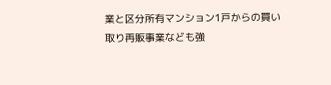業と区分所有マンション1戸からの買い取り再販事業なども強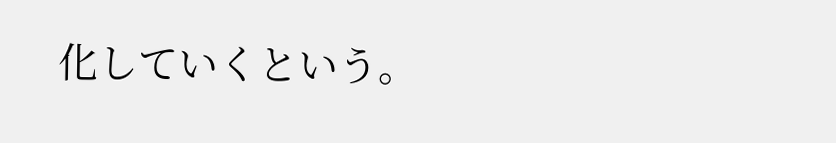化していくという。